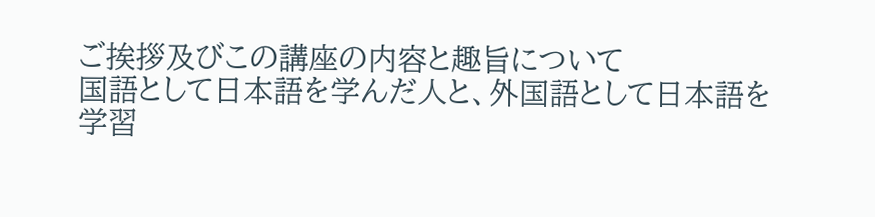ご挨拶及びこの講座の内容と趣旨について
国語として日本語を学んだ人と、外国語として日本語を学習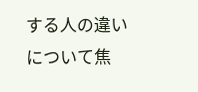する人の違いについて焦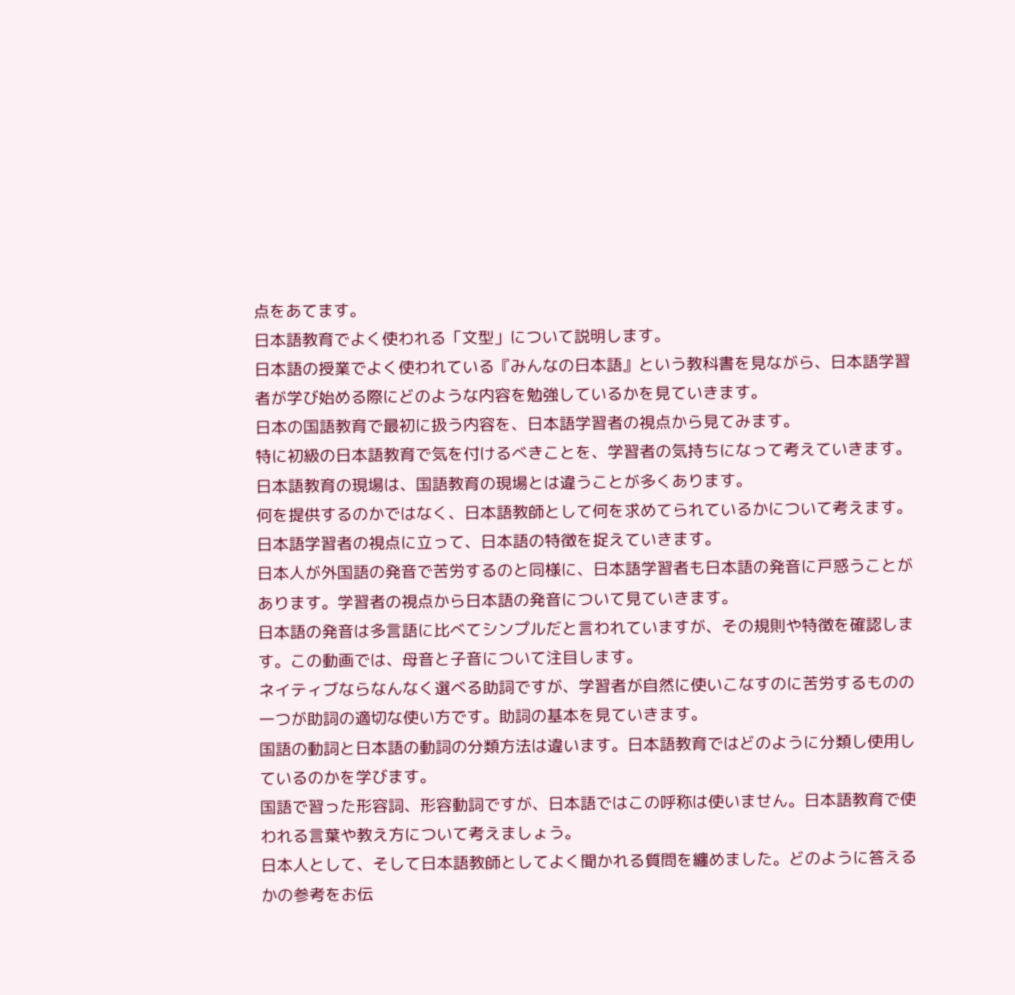点をあてます。
日本語教育でよく使われる「文型」について説明します。
日本語の授業でよく使われている『みんなの日本語』という教科書を見ながら、日本語学習者が学び始める際にどのような内容を勉強しているかを見ていきます。
日本の国語教育で最初に扱う内容を、日本語学習者の視点から見てみます。
特に初級の日本語教育で気を付けるべきことを、学習者の気持ちになって考えていきます。
日本語教育の現場は、国語教育の現場とは違うことが多くあります。
何を提供するのかではなく、日本語教師として何を求めてられているかについて考えます。
日本語学習者の視点に立って、日本語の特徴を捉えていきます。
日本人が外国語の発音で苦労するのと同様に、日本語学習者も日本語の発音に戸惑うことがあります。学習者の視点から日本語の発音について見ていきます。
日本語の発音は多言語に比べてシンプルだと言われていますが、その規則や特徴を確認します。この動画では、母音と子音について注目します。
ネイティブならなんなく選べる助詞ですが、学習者が自然に使いこなすのに苦労するものの一つが助詞の適切な使い方です。助詞の基本を見ていきます。
国語の動詞と日本語の動詞の分類方法は違います。日本語教育ではどのように分類し使用しているのかを学びます。
国語で習った形容詞、形容動詞ですが、日本語ではこの呼称は使いません。日本語教育で使われる言葉や教え方について考えましょう。
日本人として、そして日本語教師としてよく聞かれる質問を纏めました。どのように答えるかの参考をお伝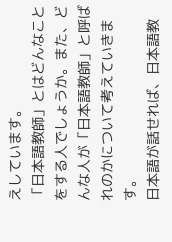えしています。
「日本語教師」とはどんなことをする人でしょうか。また、どんな人が「日本語教師」と呼ばれのかについて考えていきます。
日本語が話せれば、日本語教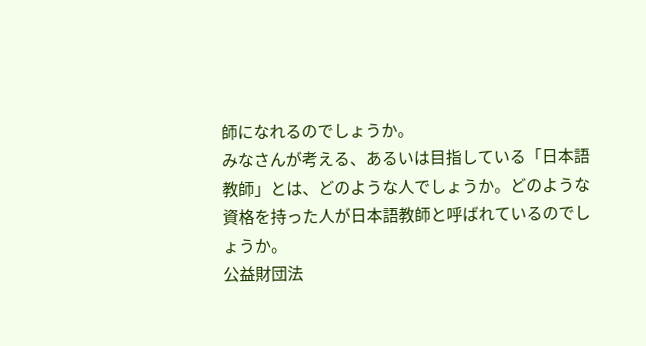師になれるのでしょうか。
みなさんが考える、あるいは目指している「日本語教師」とは、どのような人でしょうか。どのような資格を持った人が日本語教師と呼ばれているのでしょうか。
公益財団法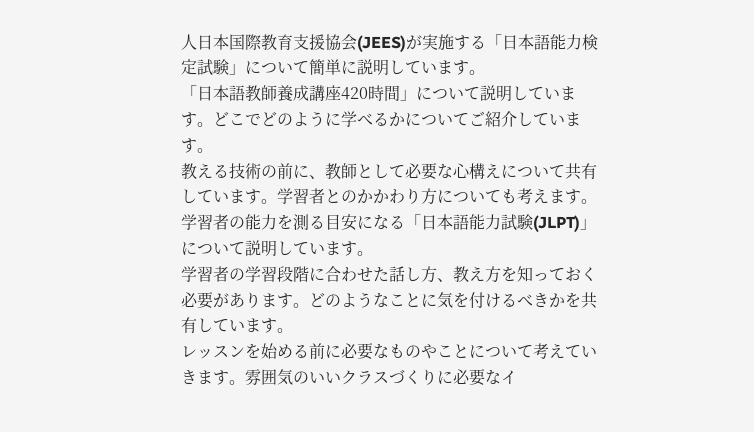人日本国際教育支援協会(JEES)が実施する「日本語能力検定試験」について簡単に説明しています。
「日本語教師養成講座420時間」について説明しています。どこでどのように学べるかについてご紹介しています。
教える技術の前に、教師として必要な心構えについて共有しています。学習者とのかかわり方についても考えます。
学習者の能力を測る目安になる「日本語能力試験(JLPT)」について説明しています。
学習者の学習段階に合わせた話し方、教え方を知っておく必要があります。どのようなことに気を付けるべきかを共有しています。
レッスンを始める前に必要なものやことについて考えていきます。雰囲気のいいクラスづくりに必要なイ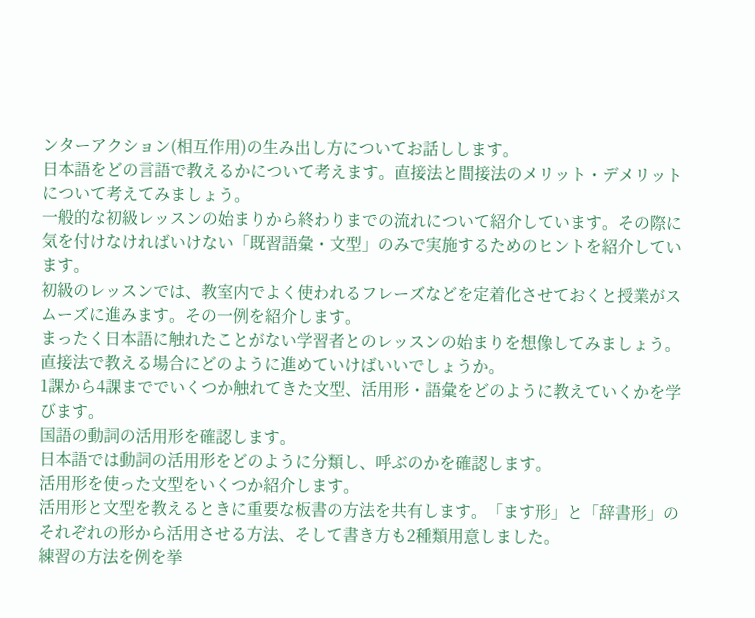ンターアクション(相互作用)の生み出し方についてお話しします。
日本語をどの言語で教えるかについて考えます。直接法と間接法のメリット・デメリットについて考えてみましょう。
一般的な初級レッスンの始まりから終わりまでの流れについて紹介しています。その際に気を付けなければいけない「既習語彙・文型」のみで実施するためのヒントを紹介しています。
初級のレッスンでは、教室内でよく使われるフレーズなどを定着化させておくと授業がスムーズに進みます。その一例を紹介します。
まったく日本語に触れたことがない学習者とのレッスンの始まりを想像してみましょう。直接法で教える場合にどのように進めていけばいいでしょうか。
1課から4課まででいくつか触れてきた文型、活用形・語彙をどのように教えていくかを学びます。
国語の動詞の活用形を確認します。
日本語では動詞の活用形をどのように分類し、呼ぶのかを確認します。
活用形を使った文型をいくつか紹介します。
活用形と文型を教えるときに重要な板書の方法を共有します。「ます形」と「辞書形」のそれぞれの形から活用させる方法、そして書き方も2種類用意しました。
練習の方法を例を挙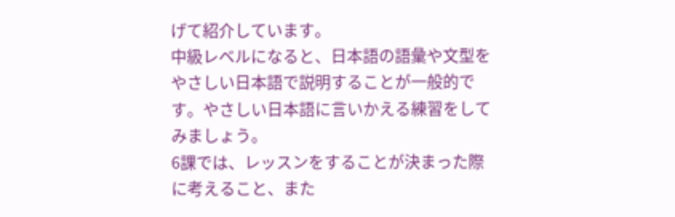げて紹介しています。
中級レベルになると、日本語の語彙や文型をやさしい日本語で説明することが一般的です。やさしい日本語に言いかえる練習をしてみましょう。
6課では、レッスンをすることが決まった際に考えること、また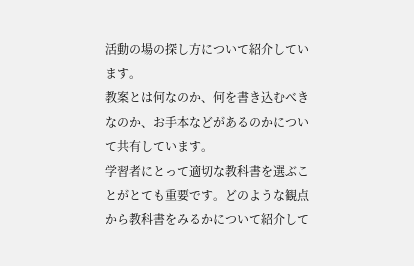活動の場の探し方について紹介しています。
教案とは何なのか、何を書き込むべきなのか、お手本などがあるのかについて共有しています。
学習者にとって適切な教科書を選ぶことがとても重要です。どのような観点から教科書をみるかについて紹介して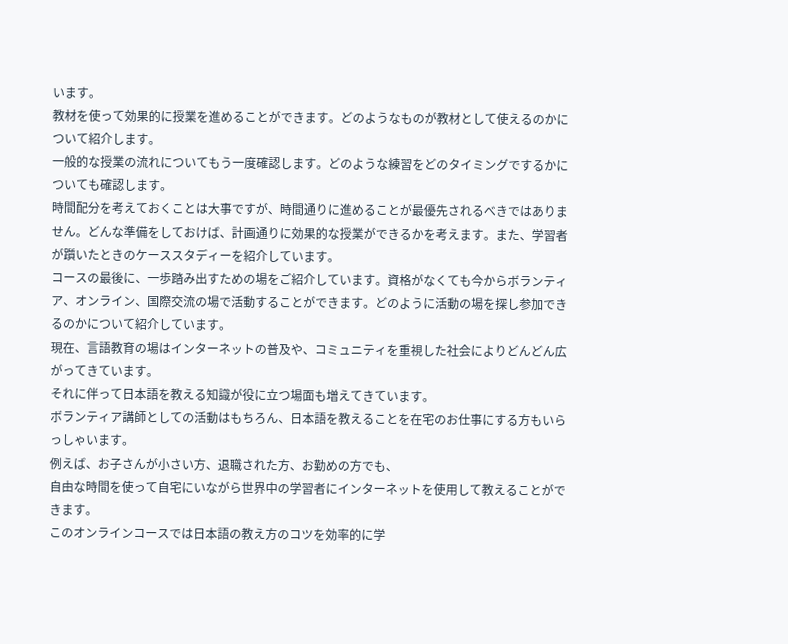います。
教材を使って効果的に授業を進めることができます。どのようなものが教材として使えるのかについて紹介します。
一般的な授業の流れについてもう一度確認します。どのような練習をどのタイミングでするかについても確認します。
時間配分を考えておくことは大事ですが、時間通りに進めることが最優先されるべきではありません。どんな準備をしておけば、計画通りに効果的な授業ができるかを考えます。また、学習者が躓いたときのケーススタディーを紹介しています。
コースの最後に、一歩踏み出すための場をご紹介しています。資格がなくても今からボランティア、オンライン、国際交流の場で活動することができます。どのように活動の場を探し参加できるのかについて紹介しています。
現在、言語教育の場はインターネットの普及や、コミュニティを重視した社会によりどんどん広がってきています。
それに伴って日本語を教える知識が役に立つ場面も増えてきています。
ボランティア講師としての活動はもちろん、日本語を教えることを在宅のお仕事にする方もいらっしゃいます。
例えば、お子さんが小さい方、退職された方、お勤めの方でも、
自由な時間を使って自宅にいながら世界中の学習者にインターネットを使用して教えることができます。
このオンラインコースでは⽇本語の教え⽅のコツを効率的に学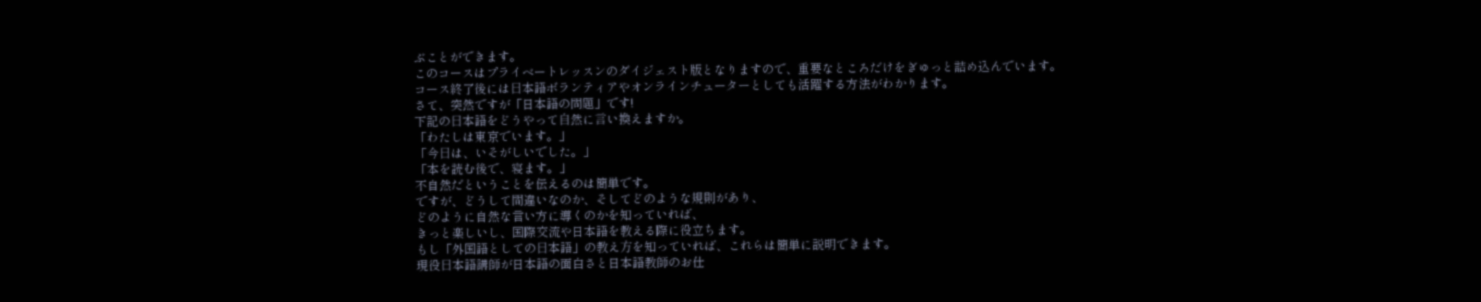ぶことができます。
このコースはプライベートレッスンのダイジェスト版となりますので、重要なところだけをぎゅっと詰め込んでいます。
コース終了後には⽇本語ボランティアやオンラインチューターとしても活躍する方法がわかります。
さて、突然ですが「日本語の問題」です!
下記の⽇本語をどうやって⾃然に⾔い換えますか。
「わたしは東京でいます。」
「今⽇は、いそがしいでした。」
「本を読む後で、寝ます。」
不自然だということを伝えるのは簡単です。
ですが、どうして間違いなのか、そしてどのような規則があり、
どのように自然な言い方に導くのかを知っていれば、
きっと楽しいし、国際交流や日本語を教える際に役立ちます。
もし「外国語としての⽇本語」の教え⽅を知っていれば、これらは簡単に説明できます。
現役⽇本語講師が日本語の面白さと日本語教師のお仕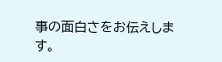事の面白さをお伝えします。